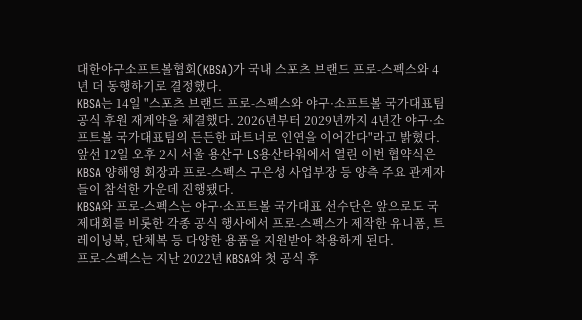대한야구소프트볼협회(KBSA)가 국내 스포츠 브랜드 프로-스펙스와 4년 더 동행하기로 결정했다.
KBSA는 14일 "스포츠 브랜드 프로-스펙스와 야구·소프트볼 국가대표팀 공식 후원 재계약을 체결했다. 2026년부터 2029년까지 4년간 야구·소프트볼 국가대표팀의 든든한 파트너로 인연을 이어간다"라고 밝혔다.
앞선 12일 오후 2시 서울 용산구 LS용산타워에서 열린 이번 협약식은 KBSA 양해영 회장과 프로-스펙스 구은성 사업부장 등 양측 주요 관계자들이 참석한 가운데 진행됐다.
KBSA와 프로-스펙스는 야구·소프트볼 국가대표 선수단은 앞으로도 국제대회를 비롯한 각종 공식 행사에서 프로-스펙스가 제작한 유니폼, 트레이닝복, 단체복 등 다양한 용품을 지원받아 착용하게 된다.
프로-스펙스는 지난 2022년 KBSA와 첫 공식 후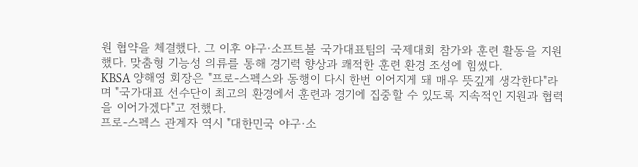원 협약을 체결했다. 그 이후 야구·소프트볼 국가대표팀의 국제대회 참가와 훈련 활동을 지원했다. 맞춤형 기능성 의류를 통해 경기력 향상과 쾌적한 훈련 환경 조성에 힘썼다.
KBSA 양해영 회장은 "프로-스펙스와 동행이 다시 한번 이어지게 돼 매우 뜻깊게 생각한다"라며 "국가대표 선수단이 최고의 환경에서 훈련과 경기에 집중할 수 있도록 지속적인 지원과 협력을 이어가겠다"고 전했다.
프로-스펙스 관계자 역시 "대한민국 야구·소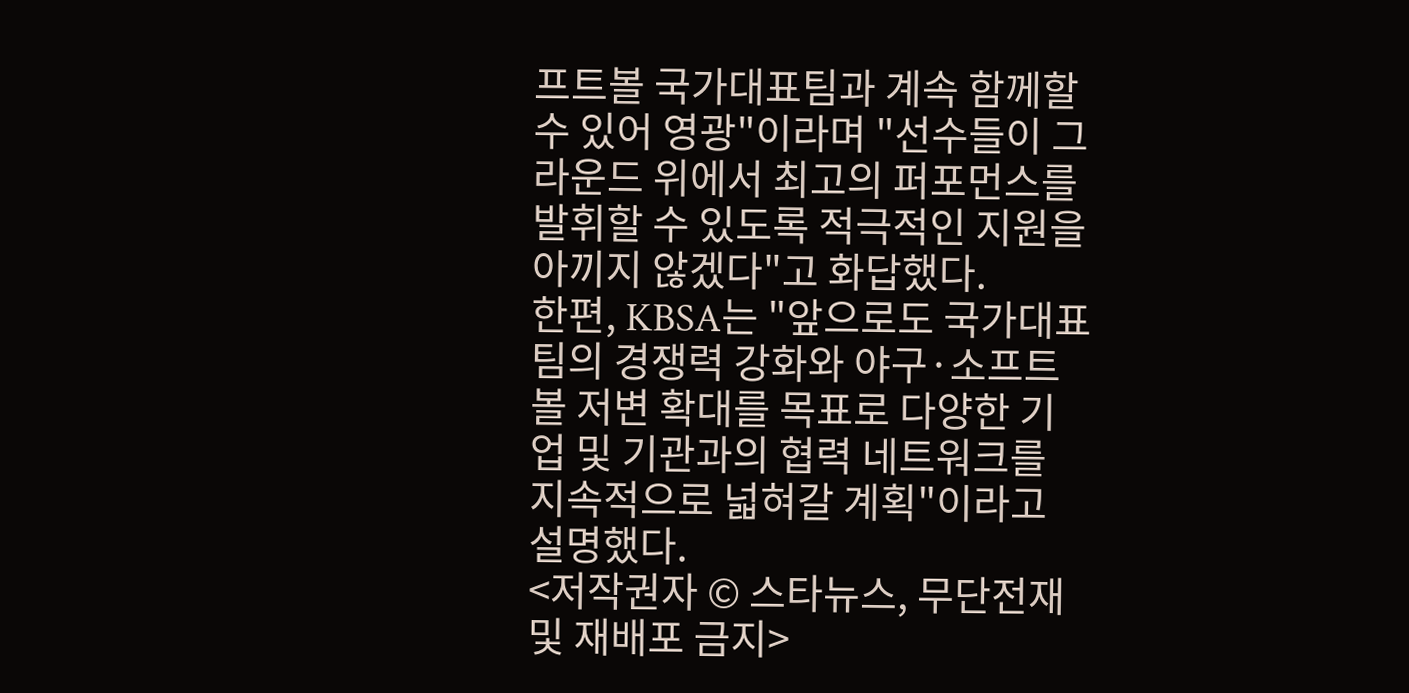프트볼 국가대표팀과 계속 함께할 수 있어 영광"이라며 "선수들이 그라운드 위에서 최고의 퍼포먼스를 발휘할 수 있도록 적극적인 지원을 아끼지 않겠다"고 화답했다.
한편, KBSA는 "앞으로도 국가대표팀의 경쟁력 강화와 야구·소프트볼 저변 확대를 목표로 다양한 기업 및 기관과의 협력 네트워크를 지속적으로 넓혀갈 계획"이라고 설명했다.
<저작권자 © 스타뉴스, 무단전재 및 재배포 금지>